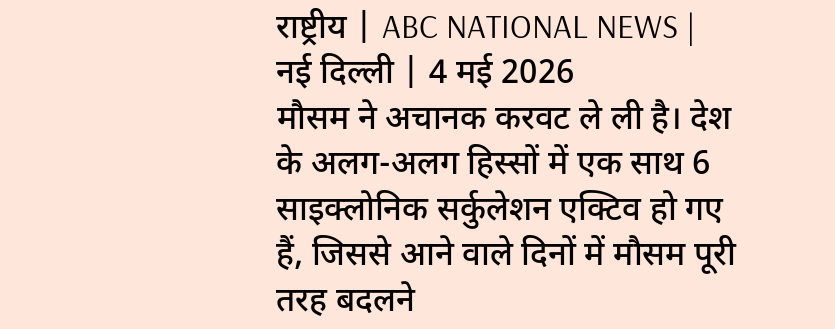राष्ट्रीय | ABC NATIONAL NEWS | नई दिल्ली | 4 मई 2026
मौसम ने अचानक करवट ले ली है। देश के अलग-अलग हिस्सों में एक साथ 6 साइक्लोनिक सर्कुलेशन एक्टिव हो गए हैं, जिससे आने वाले दिनों में मौसम पूरी तरह बदलने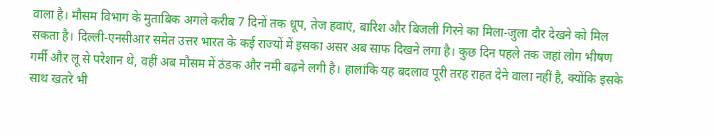वाला है। मौसम विभाग के मुताबिक अगले करीब 7 दिनों तक धूप, तेज हवाएं, बारिश और बिजली गिरने का मिला-जुला दौर देखने को मिल सकता है। दिल्ली-एनसीआर समेत उत्तर भारत के कई राज्यों में इसका असर अब साफ दिखने लगा है। कुछ दिन पहले तक जहां लोग भीषण गर्मी और लू से परेशान थे, वहीं अब मौसम में ठंडक और नमी बढ़ने लगी है। हालांकि यह बदलाव पूरी तरह राहत देने वाला नहीं है, क्योंकि इसके साथ खतरे भी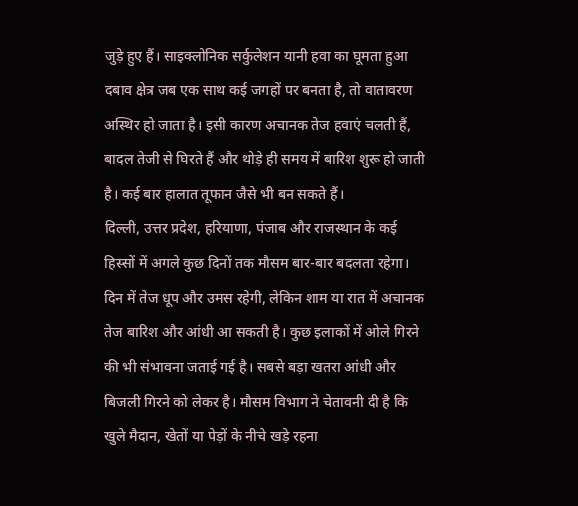जुड़े हुए हैं। साइक्लोनिक सर्कुलेशन यानी हवा का घूमता हुआ दबाव क्षेत्र जब एक साथ कई जगहों पर बनता है, तो वातावरण अस्थिर हो जाता है। इसी कारण अचानक तेज हवाएं चलती हैं, बादल तेजी से घिरते हैं और थोड़े ही समय में बारिश शुरू हो जाती है। कई बार हालात तूफान जैसे भी बन सकते हैं।
दिल्ली, उत्तर प्रदेश, हरियाणा, पंजाब और राजस्थान के कई हिस्सों में अगले कुछ दिनों तक मौसम बार-बार बदलता रहेगा। दिन में तेज धूप और उमस रहेगी, लेकिन शाम या रात में अचानक तेज बारिश और आंधी आ सकती है। कुछ इलाकों में ओले गिरने की भी संभावना जताई गई है। सबसे बड़ा खतरा आंधी और बिजली गिरने को लेकर है। मौसम विभाग ने चेतावनी दी है कि खुले मैदान, खेतों या पेड़ों के नीचे खड़े रहना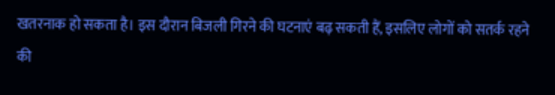खतरनाक हो सकता है। इस दौरान बिजली गिरने की घटनाएं बढ़ सकती हैं, इसलिए लोगों को सतर्क रहने की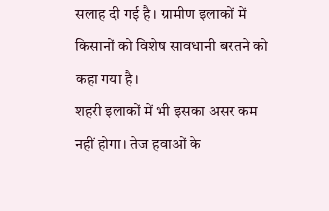सलाह दी गई है। ग्रामीण इलाकों में किसानों को विशेष सावधानी बरतने को कहा गया है।
शहरी इलाकों में भी इसका असर कम नहीं होगा। तेज हवाओं के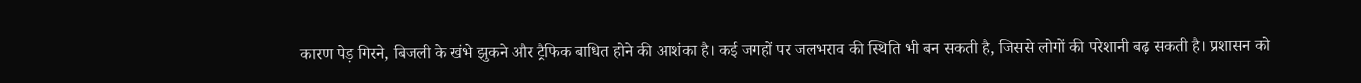कारण पेड़ गिरने, बिजली के खंभे झुकने और ट्रैफिक बाधित होने की आशंका है। कई जगहों पर जलभराव की स्थिति भी बन सकती है, जिससे लोगों की परेशानी बढ़ सकती है। प्रशासन को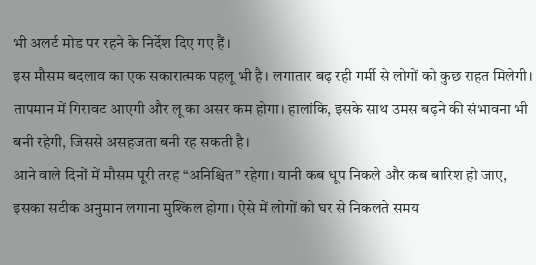भी अलर्ट मोड पर रहने के निर्देश दिए गए हैं।
इस मौसम बदलाव का एक सकारात्मक पहलू भी है। लगातार बढ़ रही गर्मी से लोगों को कुछ राहत मिलेगी। तापमान में गिरावट आएगी और लू का असर कम होगा। हालांकि, इसके साथ उमस बढ़ने की संभावना भी बनी रहेगी, जिससे असहजता बनी रह सकती है।
आने वाले दिनों में मौसम पूरी तरह “अनिश्चित” रहेगा। यानी कब धूप निकले और कब बारिश हो जाए, इसका सटीक अनुमान लगाना मुश्किल होगा। ऐसे में लोगों को घर से निकलते समय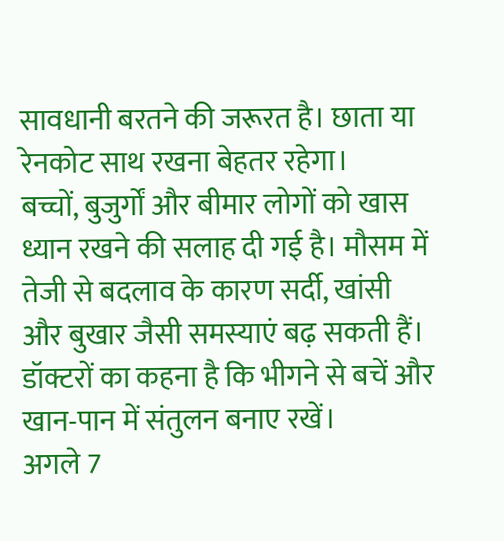सावधानी बरतने की जरूरत है। छाता या रेनकोट साथ रखना बेहतर रहेगा।
बच्चों, बुजुर्गों और बीमार लोगों को खास ध्यान रखने की सलाह दी गई है। मौसम में तेजी से बदलाव के कारण सर्दी, खांसी और बुखार जैसी समस्याएं बढ़ सकती हैं। डॉक्टरों का कहना है कि भीगने से बचें और खान-पान में संतुलन बनाए रखें।
अगले 7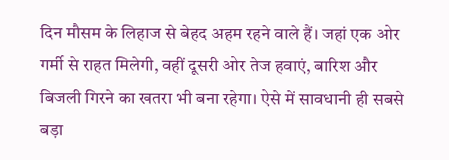दिन मौसम के लिहाज से बेहद अहम रहने वाले हैं। जहां एक ओर गर्मी से राहत मिलेगी, वहीं दूसरी ओर तेज हवाएं, बारिश और बिजली गिरने का खतरा भी बना रहेगा। ऐसे में सावधानी ही सबसे बड़ा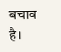बचाव है।